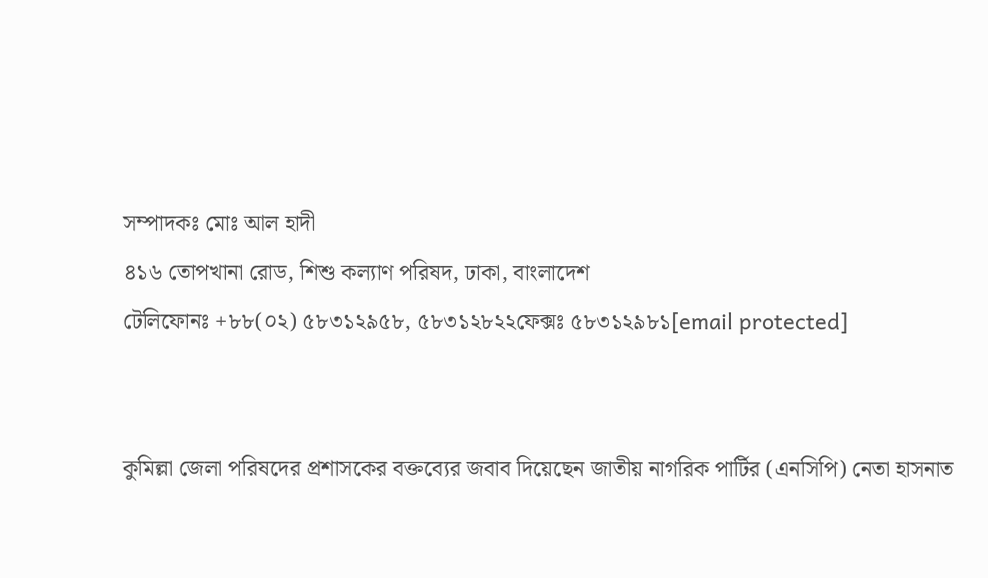সম্পাদকঃ মোঃ আল হাদী
৪১৬ তোপখানা রোড, শিশু কল্যাণ পরিষদ, ঢাকা, বাংলাদেশ
টেলিফোনঃ +৮৮(০২) ৫৮৩১২৯৫৮, ৫৮৩১২৮২২ফেক্সঃ ৫৮৩১২৯৮১[email protected]


কুমিল্লা জেলা পরিষদের প্রশাসকের বক্তব্যের জবাব দিয়েছেন জাতীয় নাগরিক পার্টির (এনসিপি) নেতা হাসনাত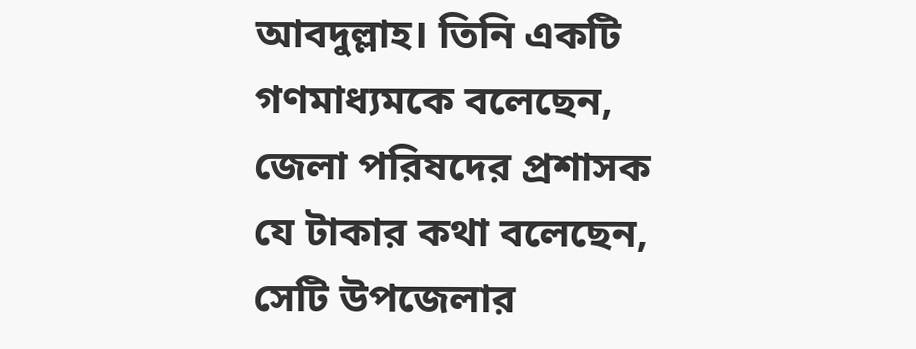আবদুল্লাহ। তিনি একটি গণমাধ্যমকে বলেছেন, জেলা পরিষদের প্রশাসক যে টাকার কথা বলেছেন, সেটি উপজেলার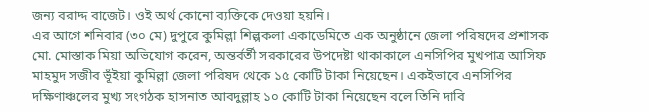জন্য বরাদ্দ বাজেট। ওই অর্থ কোনো ব্যক্তিকে দেওয়া হয়নি।
এর আগে শনিবার (৩০ মে) দুপুরে কুমিল্লা শিল্পকলা একাডেমিতে এক অনুষ্ঠানে জেলা পরিষদের প্রশাসক মো. মোস্তাক মিয়া অভিযোগ করেন, অন্তর্বর্তী সরকারের উপদেষ্টা থাকাকালে এনসিপির মুখপাত্র আসিফ মাহমুদ সজীব ভূঁইয়া কুমিল্লা জেলা পরিষদ থেকে ১৫ কোটি টাকা নিয়েছেন। একইভাবে এনসিপির দক্ষিণাঞ্চলের মুখ্য সংগঠক হাসনাত আবদুল্লাহ ১০ কোটি টাকা নিয়েছেন বলে তিনি দাবি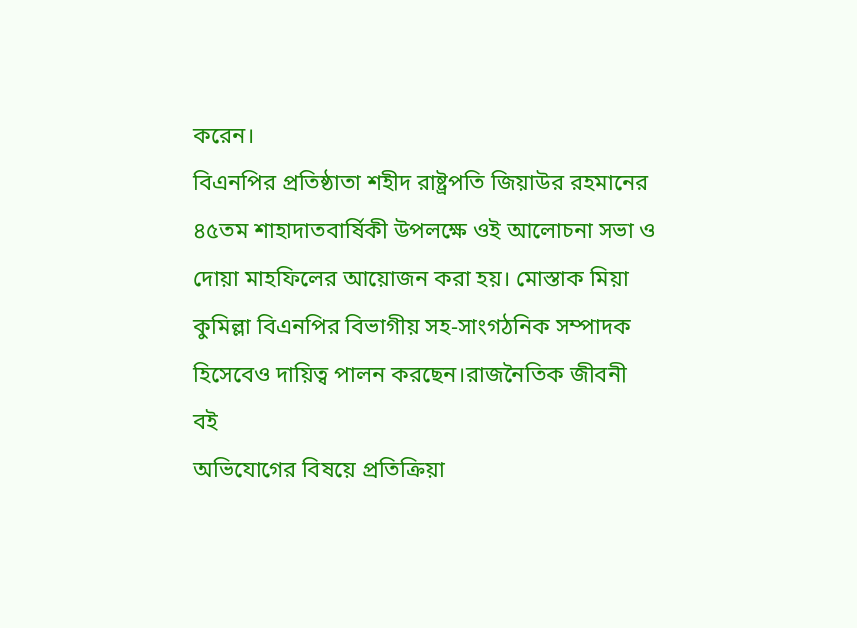করেন।
বিএনপির প্রতিষ্ঠাতা শহীদ রাষ্ট্রপতি জিয়াউর রহমানের ৪৫তম শাহাদাতবার্ষিকী উপলক্ষে ওই আলোচনা সভা ও দোয়া মাহফিলের আয়োজন করা হয়। মোস্তাক মিয়া কুমিল্লা বিএনপির বিভাগীয় সহ-সাংগঠনিক সম্পাদক হিসেবেও দায়িত্ব পালন করছেন।রাজনৈতিক জীবনী বই
অভিযোগের বিষয়ে প্রতিক্রিয়া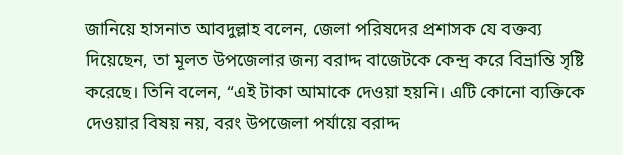জানিয়ে হাসনাত আবদুল্লাহ বলেন, জেলা পরিষদের প্রশাসক যে বক্তব্য দিয়েছেন, তা মূলত উপজেলার জন্য বরাদ্দ বাজেটকে কেন্দ্র করে বিভ্রান্তি সৃষ্টি করেছে। তিনি বলেন, “এই টাকা আমাকে দেওয়া হয়নি। এটি কোনো ব্যক্তিকে দেওয়ার বিষয় নয়, বরং উপজেলা পর্যায়ে বরাদ্দ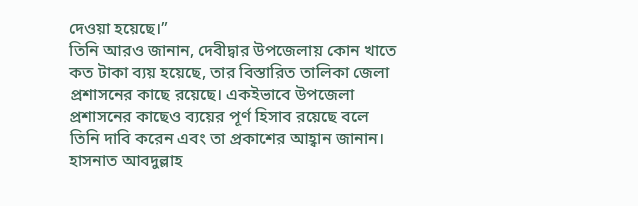দেওয়া হয়েছে।”
তিনি আরও জানান, দেবীদ্বার উপজেলায় কোন খাতে কত টাকা ব্যয় হয়েছে, তার বিস্তারিত তালিকা জেলা প্রশাসনের কাছে রয়েছে। একইভাবে উপজেলা প্রশাসনের কাছেও ব্যয়ের পূর্ণ হিসাব রয়েছে বলে তিনি দাবি করেন এবং তা প্রকাশের আহ্বান জানান।
হাসনাত আবদুল্লাহ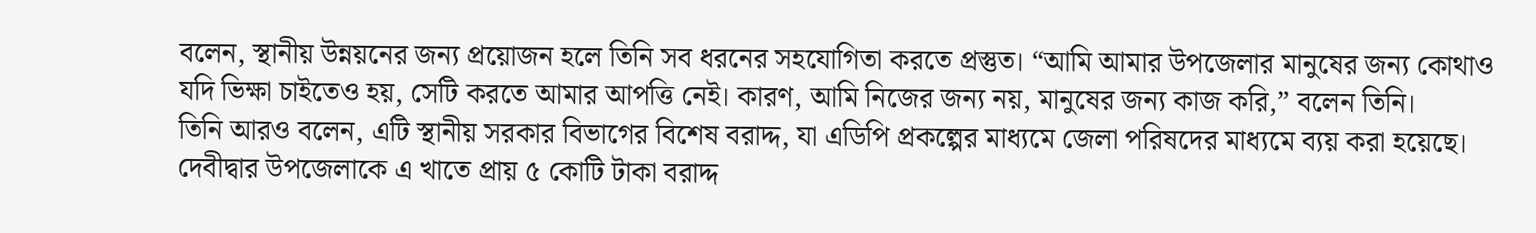বলেন, স্থানীয় উন্নয়নের জন্য প্রয়োজন হলে তিনি সব ধরনের সহযোগিতা করতে প্রস্তুত। “আমি আমার উপজেলার মানুষের জন্য কোথাও যদি ভিক্ষা চাইতেও হয়, সেটি করতে আমার আপত্তি নেই। কারণ, আমি নিজের জন্য নয়, মানুষের জন্য কাজ করি,” বলেন তিনি।
তিনি আরও বলেন, এটি স্থানীয় সরকার বিভাগের বিশেষ বরাদ্দ, যা এডিপি প্রকল্পের মাধ্যমে জেলা পরিষদের মাধ্যমে ব্যয় করা হয়েছে। দেবীদ্বার উপজেলাকে এ খাতে প্রায় ৫ কোটি টাকা বরাদ্দ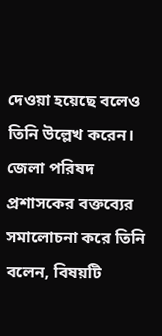দেওয়া হয়েছে বলেও তিনি উল্লেখ করেন।
জেলা পরিষদ প্রশাসকের বক্তব্যের সমালোচনা করে তিনি বলেন, বিষয়টি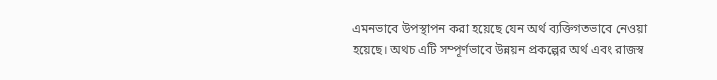এমনভাবে উপস্থাপন করা হয়েছে যেন অর্থ ব্যক্তিগতভাবে নেওয়া হয়েছে। অথচ এটি সম্পূর্ণভাবে উন্নয়ন প্রকল্পের অর্থ এবং রাজস্ব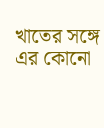খাতের সঙ্গে এর কোনো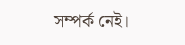সম্পর্ক নেই।